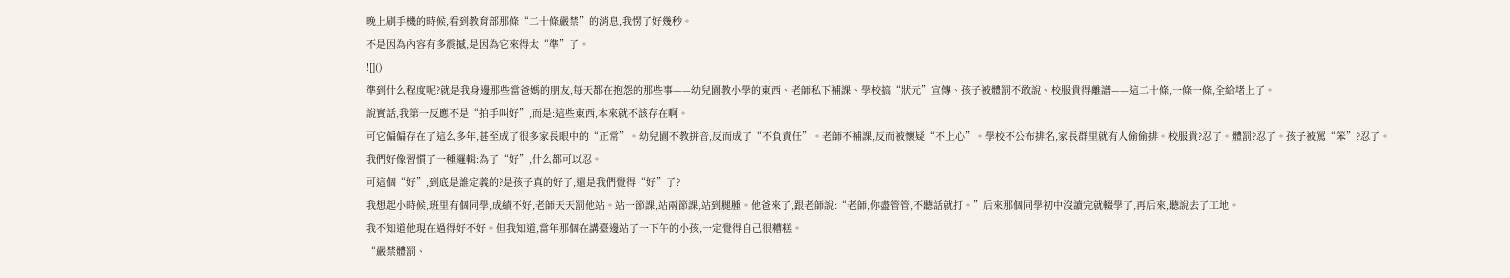晚上刷手機的時候,看到教育部那條“二十條嚴禁”的消息,我愣了好幾秒。
不是因為內容有多震撼,是因為它來得太“準”了。
![]()
準到什么程度呢?就是我身邊那些當爸媽的朋友,每天都在抱怨的那些事——幼兒園教小學的東西、老師私下補課、學校搞“狀元”宣傳、孩子被體罰不敢說、校服貴得離譜——這二十條,一條一條,全給堵上了。
說實話,我第一反應不是“拍手叫好”,而是:這些東西,本來就不該存在啊。
可它偏偏存在了這么多年,甚至成了很多家長眼中的“正常”。幼兒園不教拼音,反而成了“不負責任”。老師不補課,反而被懷疑“不上心”。學校不公布排名,家長群里就有人偷偷排。校服貴?忍了。體罰?忍了。孩子被罵“笨”?忍了。
我們好像習慣了一種邏輯:為了“好”,什么都可以忍。
可這個“好”,到底是誰定義的?是孩子真的好了,還是我們覺得“好”了?
我想起小時候,班里有個同學,成績不好,老師天天罰他站。站一節課,站兩節課,站到腿腫。他爸來了,跟老師說:“老師,你盡管管,不聽話就打。”后來那個同學初中沒讀完就輟學了,再后來,聽說去了工地。
我不知道他現在過得好不好。但我知道,當年那個在講臺邊站了一下午的小孩,一定覺得自己很糟糕。
“嚴禁體罰、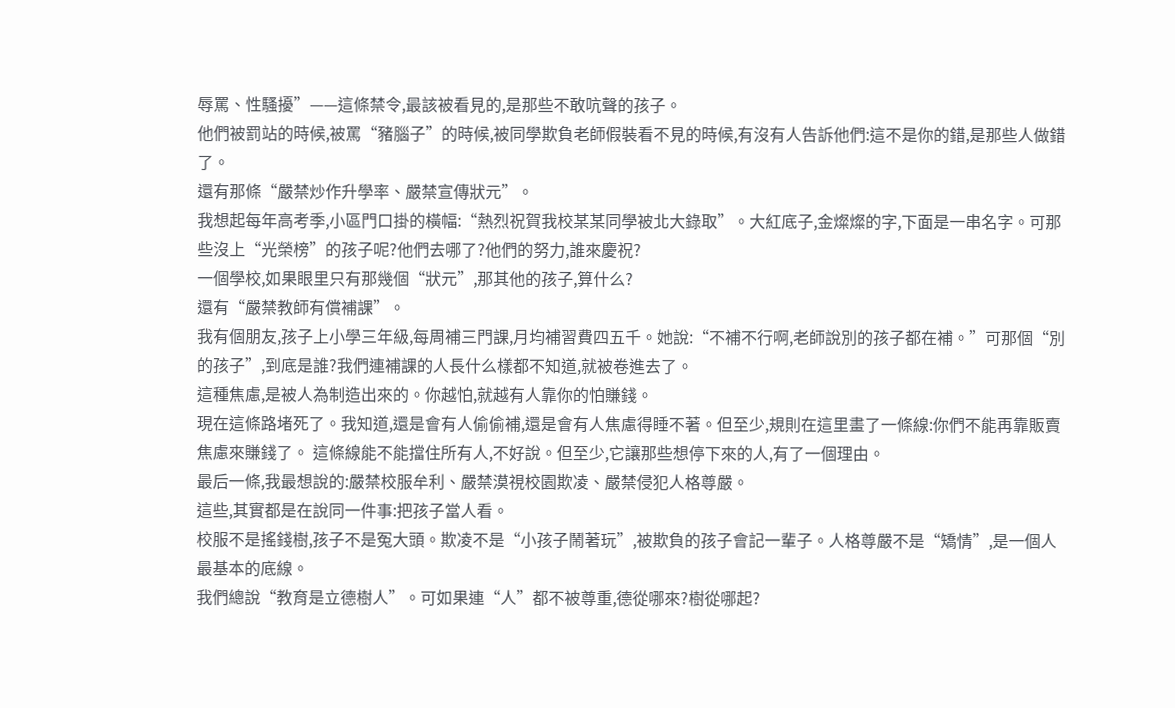辱罵、性騷擾”——這條禁令,最該被看見的,是那些不敢吭聲的孩子。
他們被罰站的時候,被罵“豬腦子”的時候,被同學欺負老師假裝看不見的時候,有沒有人告訴他們:這不是你的錯,是那些人做錯了。
還有那條“嚴禁炒作升學率、嚴禁宣傳狀元”。
我想起每年高考季,小區門口掛的橫幅:“熱烈祝賀我校某某同學被北大錄取”。大紅底子,金燦燦的字,下面是一串名字。可那些沒上“光榮榜”的孩子呢?他們去哪了?他們的努力,誰來慶祝?
一個學校,如果眼里只有那幾個“狀元”,那其他的孩子,算什么?
還有“嚴禁教師有償補課”。
我有個朋友,孩子上小學三年級,每周補三門課,月均補習費四五千。她說:“不補不行啊,老師說別的孩子都在補。”可那個“別的孩子”,到底是誰?我們連補課的人長什么樣都不知道,就被卷進去了。
這種焦慮,是被人為制造出來的。你越怕,就越有人靠你的怕賺錢。
現在這條路堵死了。我知道,還是會有人偷偷補,還是會有人焦慮得睡不著。但至少,規則在這里畫了一條線:你們不能再靠販賣焦慮來賺錢了。 這條線能不能擋住所有人,不好說。但至少,它讓那些想停下來的人,有了一個理由。
最后一條,我最想說的:嚴禁校服牟利、嚴禁漠視校園欺凌、嚴禁侵犯人格尊嚴。
這些,其實都是在說同一件事:把孩子當人看。
校服不是搖錢樹,孩子不是冤大頭。欺凌不是“小孩子鬧著玩”,被欺負的孩子會記一輩子。人格尊嚴不是“矯情”,是一個人最基本的底線。
我們總說“教育是立德樹人”。可如果連“人”都不被尊重,德從哪來?樹從哪起?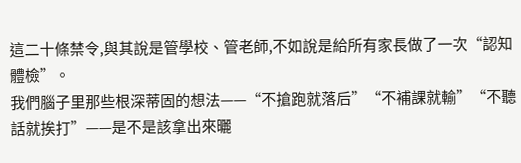這二十條禁令,與其說是管學校、管老師,不如說是給所有家長做了一次“認知體檢”。
我們腦子里那些根深蒂固的想法——“不搶跑就落后”“不補課就輸”“不聽話就挨打”——是不是該拿出來曬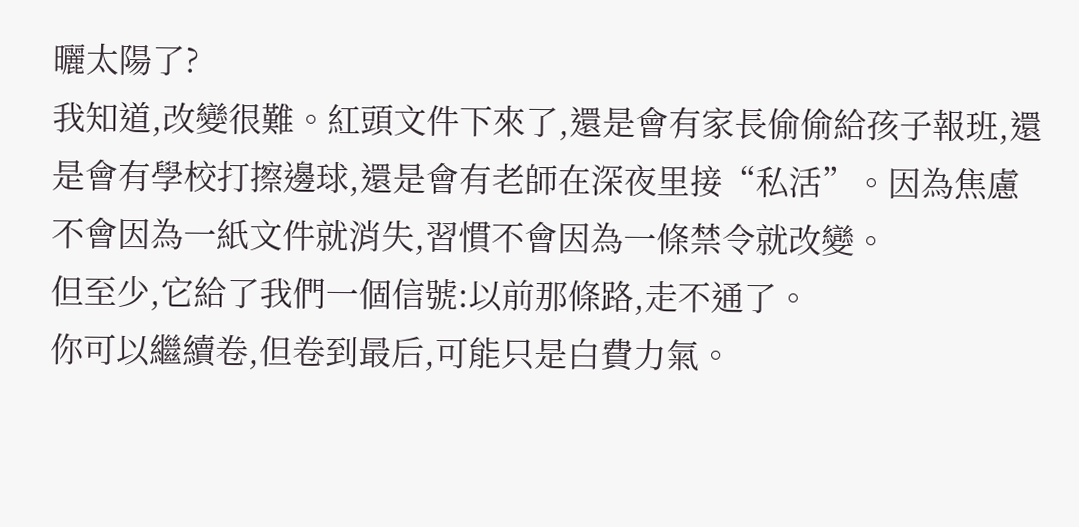曬太陽了?
我知道,改變很難。紅頭文件下來了,還是會有家長偷偷給孩子報班,還是會有學校打擦邊球,還是會有老師在深夜里接“私活”。因為焦慮不會因為一紙文件就消失,習慣不會因為一條禁令就改變。
但至少,它給了我們一個信號:以前那條路,走不通了。
你可以繼續卷,但卷到最后,可能只是白費力氣。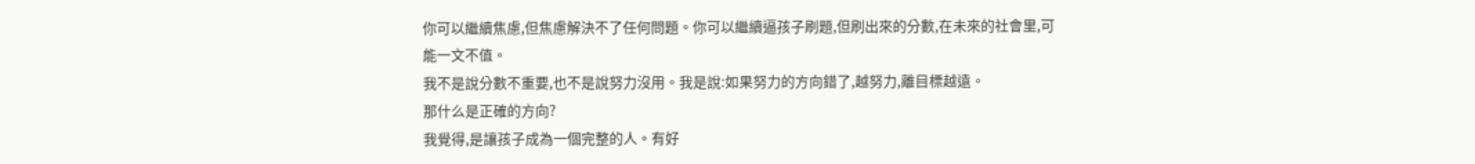你可以繼續焦慮,但焦慮解決不了任何問題。你可以繼續逼孩子刷題,但刷出來的分數,在未來的社會里,可能一文不值。
我不是說分數不重要,也不是說努力沒用。我是說:如果努力的方向錯了,越努力,離目標越遠。
那什么是正確的方向?
我覺得,是讓孩子成為一個完整的人。有好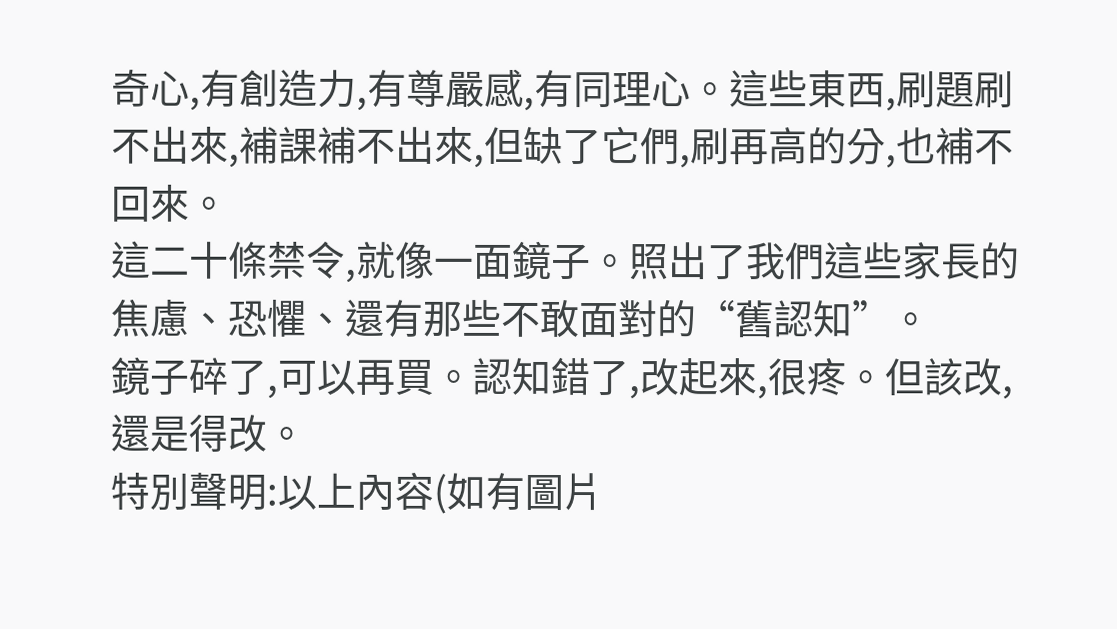奇心,有創造力,有尊嚴感,有同理心。這些東西,刷題刷不出來,補課補不出來,但缺了它們,刷再高的分,也補不回來。
這二十條禁令,就像一面鏡子。照出了我們這些家長的焦慮、恐懼、還有那些不敢面對的“舊認知”。
鏡子碎了,可以再買。認知錯了,改起來,很疼。但該改,還是得改。
特別聲明:以上內容(如有圖片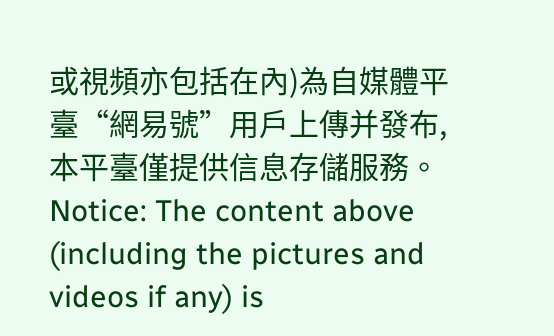或視頻亦包括在內)為自媒體平臺“網易號”用戶上傳并發布,本平臺僅提供信息存儲服務。
Notice: The content above (including the pictures and videos if any) is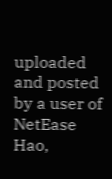uploaded and posted by a user of NetEase Hao,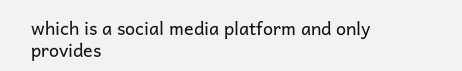which is a social media platform and only provides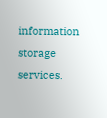information storage services.